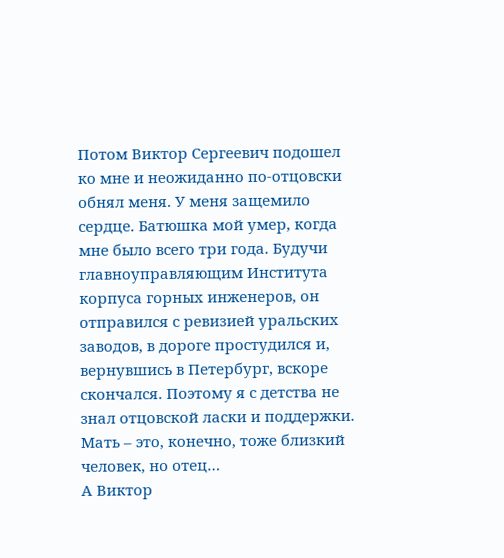Потом Виктор Сергеевич подошел ко мне и неожиданно по-отцовски обнял меня. У меня защемило сердце. Батюшка мой умер, когда мне было всего три года. Будучи главноуправляющим Института корпуса горных инженеров, он отправился с ревизией уральских заводов, в дороге простудился и, вернувшись в Петербург, вскоре скончался. Поэтому я с детства не знал отцовской ласки и поддержки. Мать – это, конечно, тоже близкий человек, но отец…
А Виктор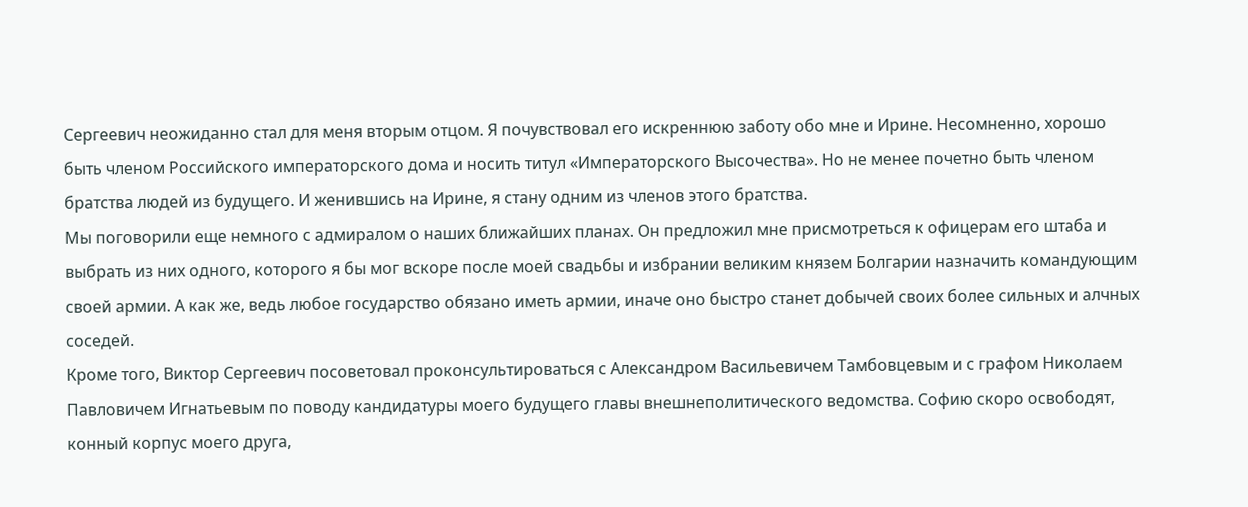Сергеевич неожиданно стал для меня вторым отцом. Я почувствовал его искреннюю заботу обо мне и Ирине. Несомненно, хорошо быть членом Российского императорского дома и носить титул «Императорского Высочества». Но не менее почетно быть членом братства людей из будущего. И женившись на Ирине, я стану одним из членов этого братства.
Мы поговорили еще немного с адмиралом о наших ближайших планах. Он предложил мне присмотреться к офицерам его штаба и выбрать из них одного, которого я бы мог вскоре после моей свадьбы и избрании великим князем Болгарии назначить командующим своей армии. А как же, ведь любое государство обязано иметь армии, иначе оно быстро станет добычей своих более сильных и алчных соседей.
Кроме того, Виктор Сергеевич посоветовал проконсультироваться с Александром Васильевичем Тамбовцевым и с графом Николаем Павловичем Игнатьевым по поводу кандидатуры моего будущего главы внешнеполитического ведомства. Софию скоро освободят, конный корпус моего друга,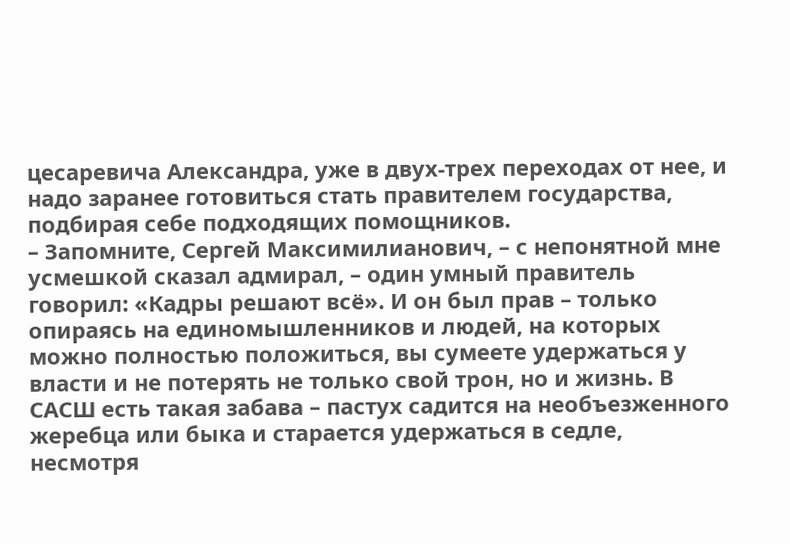цесаревича Александра, уже в двух-трех переходах от нее, и надо заранее готовиться стать правителем государства, подбирая себе подходящих помощников.
– Запомните, Сергей Максимилианович, – с непонятной мне усмешкой сказал адмирал, – один умный правитель говорил: «Кадры решают всё». И он был прав – только опираясь на единомышленников и людей, на которых можно полностью положиться, вы сумеете удержаться у власти и не потерять не только свой трон, но и жизнь. В САСШ есть такая забава – пастух садится на необъезженного жеребца или быка и старается удержаться в седле, несмотря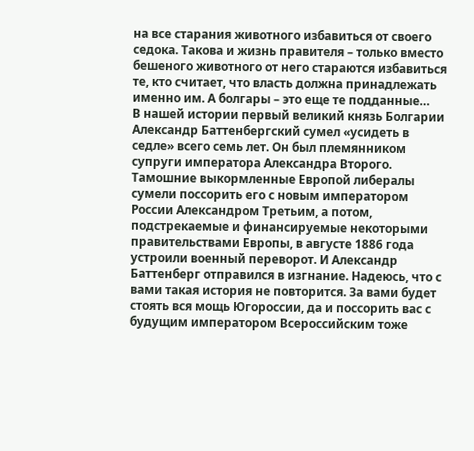на все старания животного избавиться от своего седока. Такова и жизнь правителя – только вместо бешеного животного от него стараются избавиться те, кто считает, что власть должна принадлежать именно им. А болгары – это еще те подданные…
В нашей истории первый великий князь Болгарии Александр Баттенбергский сумел «усидеть в седле» всего семь лет. Он был племянником супруги императора Александра Второго. Тамошние выкормленные Европой либералы сумели поссорить его с новым императором России Александром Третьим, а потом, подстрекаемые и финансируемые некоторыми правительствами Европы, в августе 1886 года устроили военный переворот. И Александр Баттенберг отправился в изгнание. Надеюсь, что с вами такая история не повторится. За вами будет стоять вся мощь Югороссии, да и поссорить вас с будущим императором Всероссийским тоже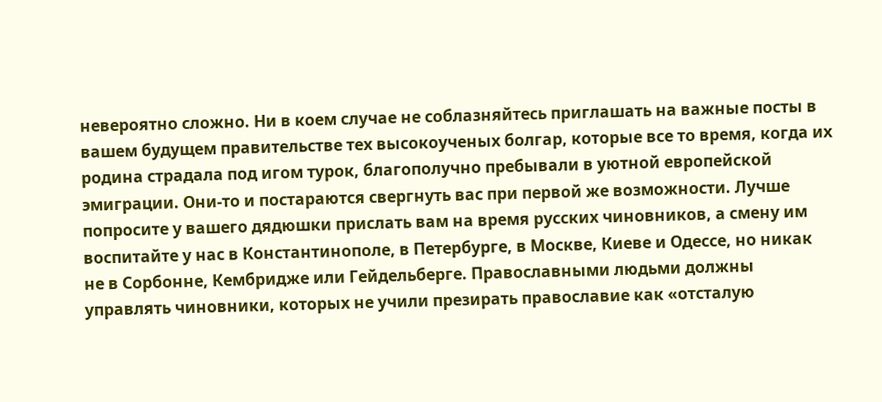невероятно сложно. Ни в коем случае не соблазняйтесь приглашать на важные посты в вашем будущем правительстве тех высокоученых болгар, которые все то время, когда их родина страдала под игом турок, благополучно пребывали в уютной европейской эмиграции. Они-то и постараются свергнуть вас при первой же возможности. Лучше попросите у вашего дядюшки прислать вам на время русских чиновников, а смену им воспитайте у нас в Константинополе, в Петербурге, в Москве, Киеве и Одессе, но никак не в Сорбонне, Кембридже или Гейдельберге. Православными людьми должны управлять чиновники, которых не учили презирать православие как «отсталую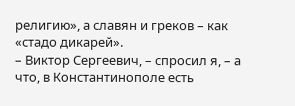религию», а славян и греков – как «стадо дикарей».
– Виктор Сергеевич, – спросил я, – а что, в Константинополе есть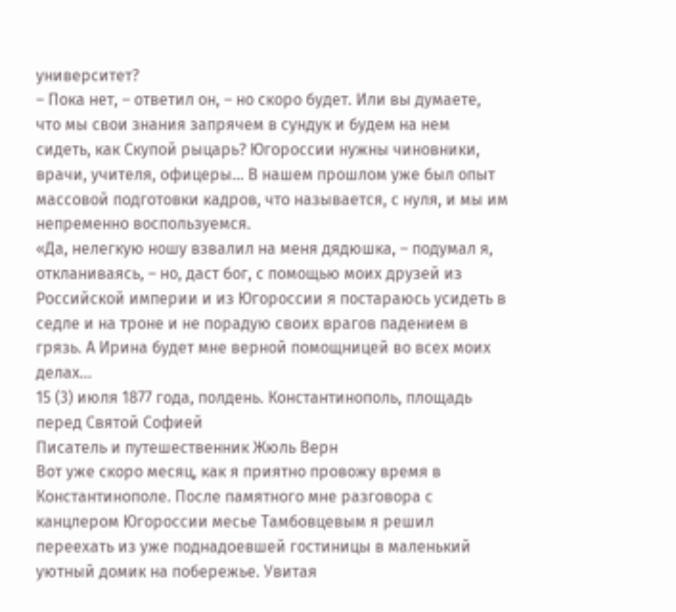университет?
– Пока нет, – ответил он, – но скоро будет. Или вы думаете, что мы свои знания запрячем в сундук и будем на нем сидеть, как Скупой рыцарь? Югороссии нужны чиновники, врачи, учителя, офицеры… В нашем прошлом уже был опыт массовой подготовки кадров, что называется, с нуля, и мы им непременно воспользуемся.
«Да, нелегкую ношу взвалил на меня дядюшка, – подумал я, откланиваясь, – но, даст бог, с помощью моих друзей из Российской империи и из Югороссии я постараюсь усидеть в седле и на троне и не порадую своих врагов падением в грязь. А Ирина будет мне верной помощницей во всех моих делах…
15 (3) июля 1877 года, полдень. Константинополь, площадь перед Святой Софией
Писатель и путешественник Жюль Верн
Вот уже скоро месяц, как я приятно провожу время в Константинополе. После памятного мне разговора с канцлером Югороссии месье Тамбовцевым я решил переехать из уже поднадоевшей гостиницы в маленький уютный домик на побережье. Увитая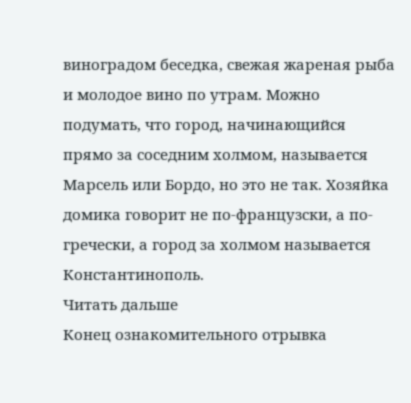виноградом беседка, свежая жареная рыба и молодое вино по утрам. Можно подумать, что город, начинающийся прямо за соседним холмом, называется Марсель или Бордо, но это не так. Хозяйка домика говорит не по-французски, а по-гречески, а город за холмом называется Константинополь.
Читать дальше
Конец ознакомительного отрывка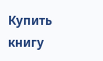Купить книгу